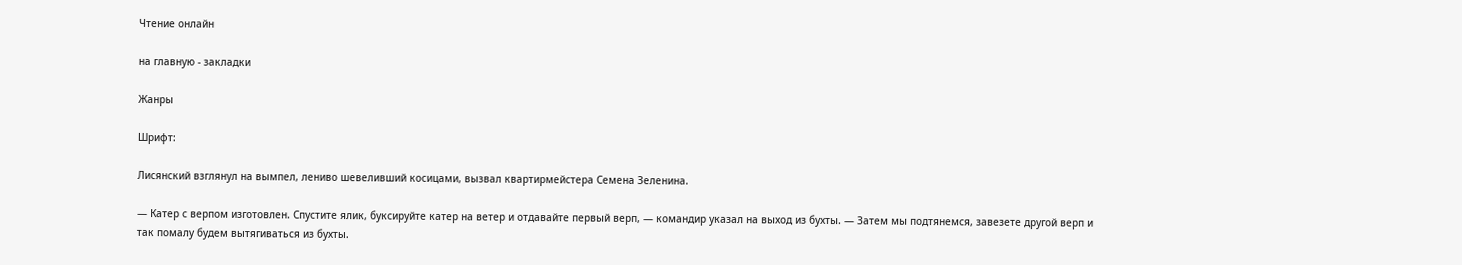Чтение онлайн

на главную - закладки

Жанры

Шрифт:

Лисянский взглянул на вымпел, лениво шевеливший косицами, вызвал квартирмейстера Семена Зеленина.

— Катер с верпом изготовлен. Спустите ялик, буксируйте катер на ветер и отдавайте первый верп, — командир указал на выход из бухты. — Затем мы подтянемся, завезете другой верп и так помалу будем вытягиваться из бухты.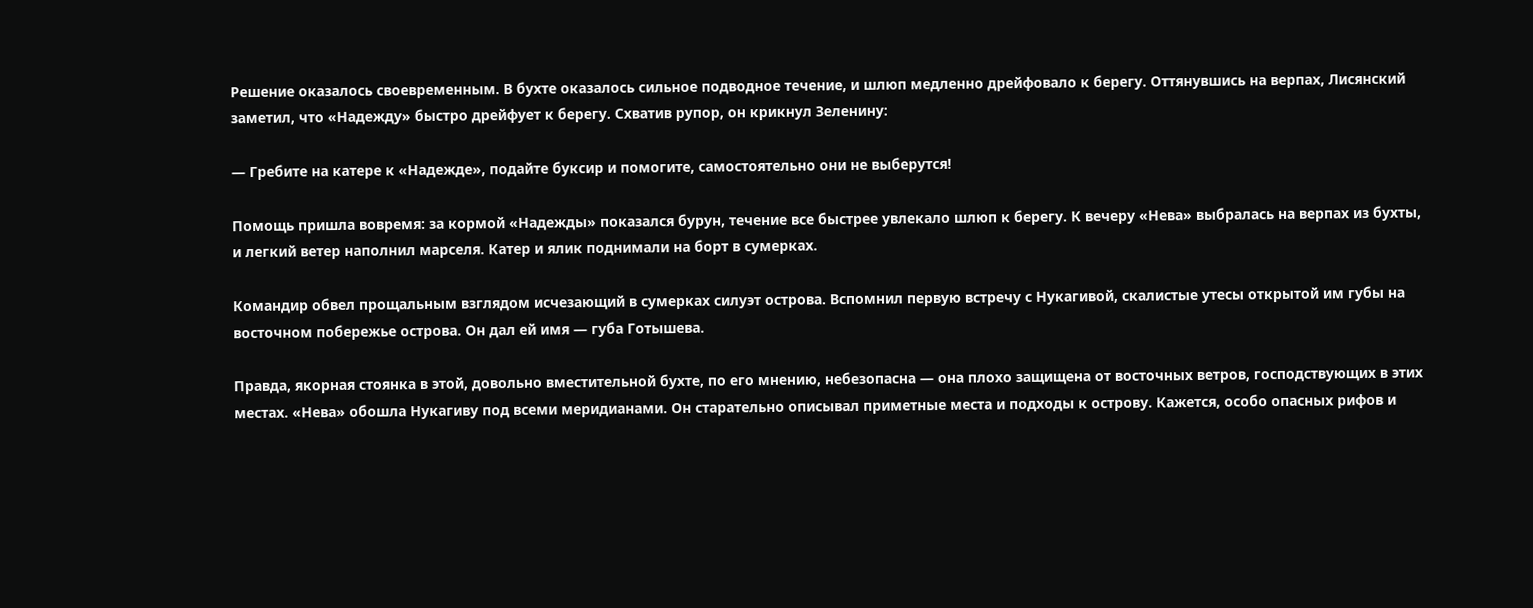Решение оказалось своевременным. В бухте оказалось сильное подводное течение, и шлюп медленно дрейфовало к берегу. Оттянувшись на верпах, Лисянский заметил, что «Надежду» быстро дрейфует к берегу. Схватив рупор, он крикнул Зеленину:

— Гребите на катере к «Надежде», подайте буксир и помогите, самостоятельно они не выберутся!

Помощь пришла вовремя: за кормой «Надежды» показался бурун, течение все быстрее увлекало шлюп к берегу. К вечеру «Нева» выбралась на верпах из бухты, и легкий ветер наполнил марселя. Катер и ялик поднимали на борт в сумерках.

Командир обвел прощальным взглядом исчезающий в сумерках силуэт острова. Вспомнил первую встречу с Нукагивой, скалистые утесы открытой им губы на восточном побережье острова. Он дал ей имя — губа Готышева.

Правда, якорная стоянка в этой, довольно вместительной бухте, по его мнению, небезопасна — она плохо защищена от восточных ветров, господствующих в этих местах. «Нева» обошла Нукагиву под всеми меридианами. Он старательно описывал приметные места и подходы к острову. Кажется, особо опасных рифов и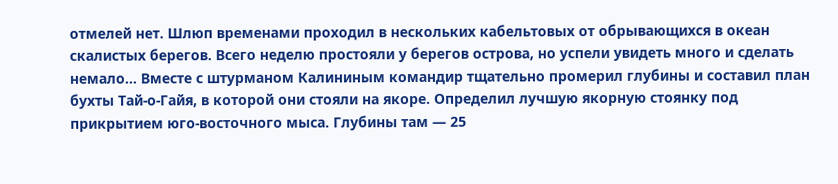отмелей нет. Шлюп временами проходил в нескольких кабельтовых от обрывающихся в океан скалистых берегов. Всего неделю простояли у берегов острова, но успели увидеть много и сделать немало… Вместе с штурманом Калининым командир тщательно промерил глубины и составил план бухты Тай-о-Гайя, в которой они стояли на якоре. Определил лучшую якорную стоянку под прикрытием юго-восточного мыса. Глубины там — 25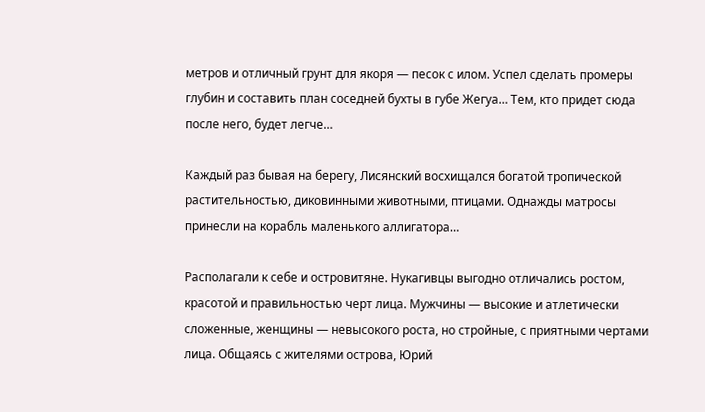метров и отличный грунт для якоря — песок с илом. Успел сделать промеры глубин и составить план соседней бухты в губе Жегуа… Тем, кто придет сюда после него, будет легче…

Каждый раз бывая на берегу, Лисянский восхищался богатой тропической растительностью, диковинными животными, птицами. Однажды матросы принесли на корабль маленького аллигатора…

Располагали к себе и островитяне. Нукагивцы выгодно отличались ростом, красотой и правильностью черт лица. Мужчины — высокие и атлетически сложенные, женщины — невысокого роста, но стройные, с приятными чертами лица. Общаясь с жителями острова, Юрий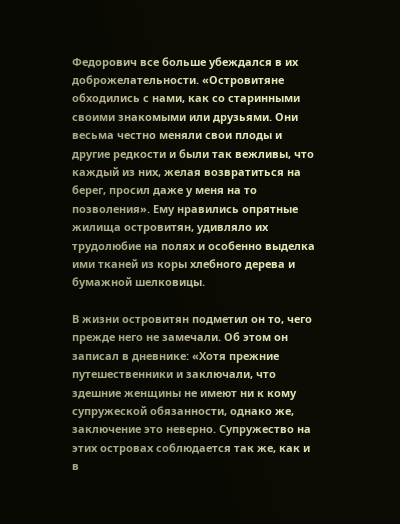Федорович все больше убеждался в их доброжелательности. «Островитяне обходились с нами, как со старинными своими знакомыми или друзьями. Они весьма честно меняли свои плоды и другие редкости и были так вежливы, что каждый из них, желая возвратиться на берег, просил даже у меня на то позволения». Ему нравились опрятные жилища островитян, удивляло их трудолюбие на полях и особенно выделка ими тканей из коры хлебного дерева и бумажной шелковицы.

В жизни островитян подметил он то, чего прежде него не замечали. Об этом он записал в дневнике: «Хотя прежние путешественники и заключали, что здешние женщины не имеют ни к кому супружеской обязанности, однако же, заключение это неверно. Супружество на этих островах соблюдается так же, как и в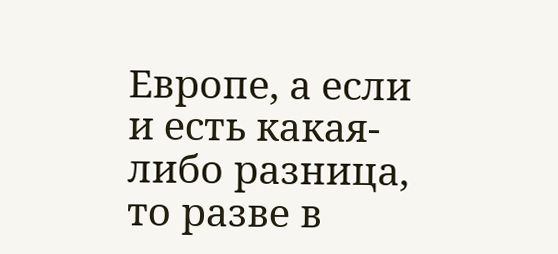Европе, а если и есть какая-либо разница, то разве в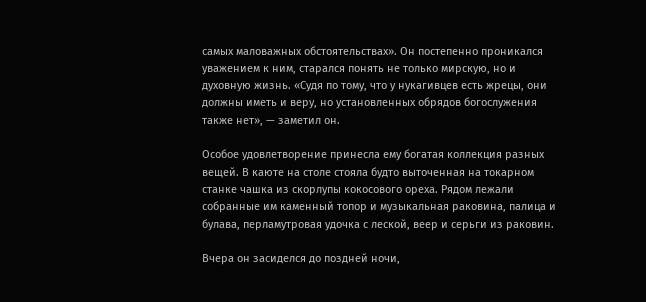самых маловажных обстоятельствах». Он постепенно проникался уважением к ним, старался понять не только мирскую, но и духовную жизнь. «Судя по тому, что у нукагивцев есть жрецы, они должны иметь и веру, но установленных обрядов богослужения также нет», — заметил он.

Особое удовлетворение принесла ему богатая коллекция разных вещей. В каюте на столе стояла будто выточенная на токарном станке чашка из скорлупы кокосового ореха. Рядом лежали собранные им каменный топор и музыкальная раковина, палица и булава, перламутровая удочка с леской, веер и серьги из раковин.

Вчера он засиделся до поздней ночи,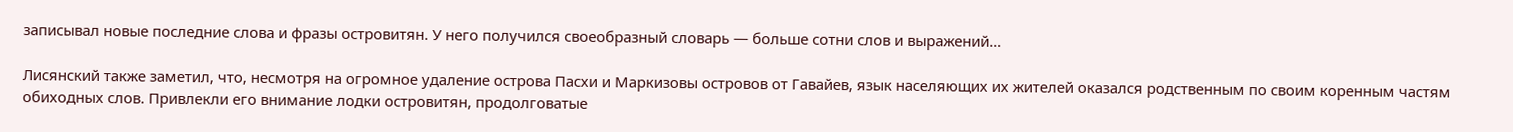записывал новые последние слова и фразы островитян. У него получился своеобразный словарь — больше сотни слов и выражений…

Лисянский также заметил, что, несмотря на огромное удаление острова Пасхи и Маркизовы островов от Гавайев, язык населяющих их жителей оказался родственным по своим коренным частям обиходных слов. Привлекли его внимание лодки островитян, продолговатые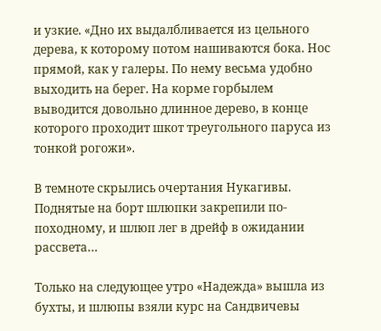и узкие. «Дно их выдалбливается из цельного дерева, к которому потом нашиваются бока. Нос прямой, как у галеры. По нему весьма удобно выходить на берег. На корме горбылем выводится довольно длинное дерево, в конце которого проходит шкот треугольного паруса из тонкой рогожи».

В темноте скрылись очертания Нукагивы. Поднятые на борт шлюпки закрепили по-походному, и шлюп лег в дрейф в ожидании рассвета…

Только на следующее утро «Надежда» вышла из бухты, и шлюпы взяли курс на Сандвичевы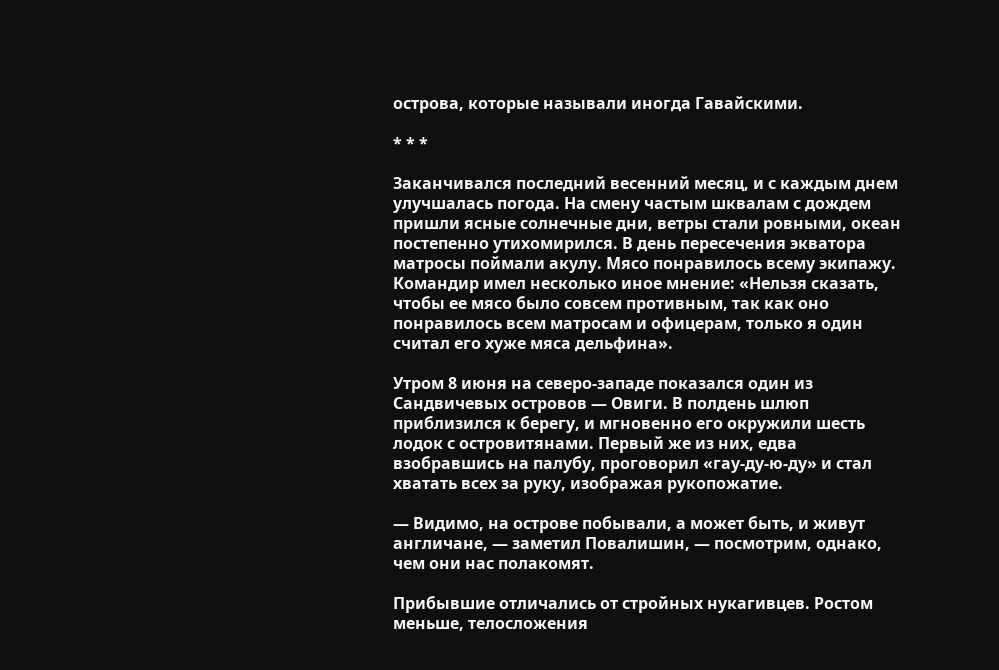острова, которые называли иногда Гавайскими.

* * *

Заканчивался последний весенний месяц, и с каждым днем улучшалась погода. На смену частым шквалам с дождем пришли ясные солнечные дни, ветры стали ровными, океан постепенно утихомирился. В день пересечения экватора матросы поймали акулу. Мясо понравилось всему экипажу. Командир имел несколько иное мнение: «Нельзя сказать, чтобы ее мясо было совсем противным, так как оно понравилось всем матросам и офицерам, только я один считал его хуже мяса дельфина».

Утром 8 июня на северо-западе показался один из Сандвичевых островов — Овиги. В полдень шлюп приблизился к берегу, и мгновенно его окружили шесть лодок с островитянами. Первый же из них, едва взобравшись на палубу, проговорил «гау-ду-ю-ду» и стал хватать всех за руку, изображая рукопожатие.

— Видимо, на острове побывали, а может быть, и живут англичане, — заметил Повалишин, — посмотрим, однако, чем они нас полакомят.

Прибывшие отличались от стройных нукагивцев. Ростом меньше, телосложения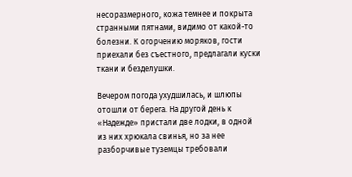несоразмерного, кожа темнее и покрыта странными пятнами, видимо от какой-то болезни. К огорчению моряков, гости приехали без съестного, предлагали куски ткани и безделушки.

Вечером погода ухудшилась, и шлюпы отошли от берега. На другой день к «Надежде» пристали две лодки, в одной из них хрюкала свинья, но за нее разборчивые туземцы требовали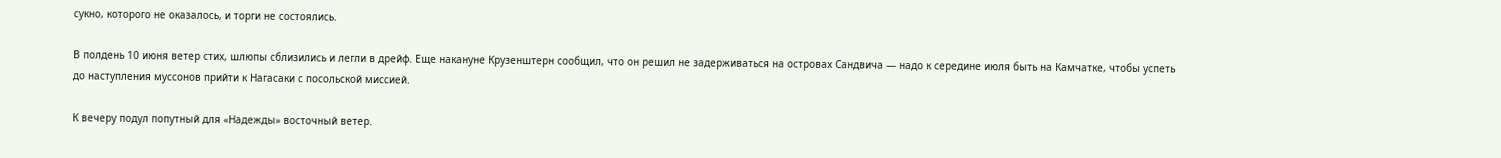сукно, которого не оказалось, и торги не состоялись.

В полдень 10 июня ветер стих, шлюпы сблизились и легли в дрейф. Еще накануне Крузенштерн сообщил, что он решил не задерживаться на островах Сандвича — надо к середине июля быть на Камчатке, чтобы успеть до наступления муссонов прийти к Нагасаки с посольской миссией.

К вечеру подул попутный для «Надежды» восточный ветер.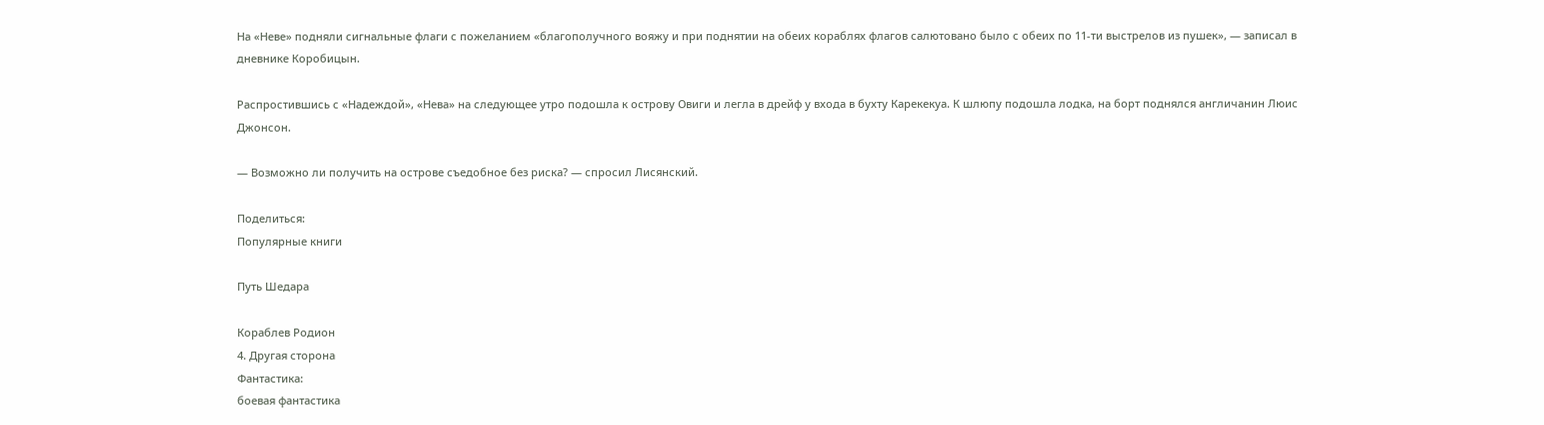На «Неве» подняли сигнальные флаги с пожеланием «благополучного вояжу и при поднятии на обеих кораблях флагов салютовано было с обеих по 11-ти выстрелов из пушек», — записал в дневнике Коробицын.

Распростившись с «Надеждой», «Нева» на следующее утро подошла к острову Овиги и легла в дрейф у входа в бухту Карекекуа. К шлюпу подошла лодка, на борт поднялся англичанин Люис Джонсон.

— Возможно ли получить на острове съедобное без риска? — спросил Лисянский.

Поделиться:
Популярные книги

Путь Шедара

Кораблев Родион
4. Другая сторона
Фантастика:
боевая фантастика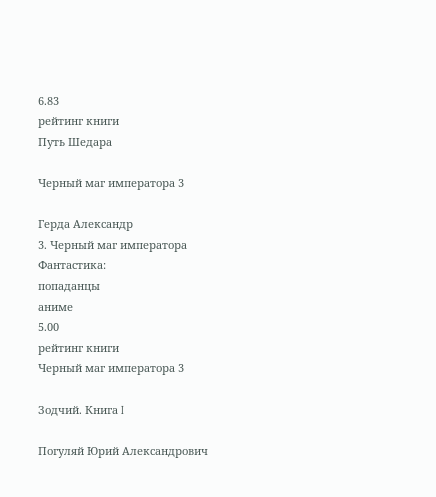6.83
рейтинг книги
Путь Шедара

Черный маг императора 3

Герда Александр
3. Черный маг императора
Фантастика:
попаданцы
аниме
5.00
рейтинг книги
Черный маг императора 3

Зодчий. Книга I

Погуляй Юрий Александрович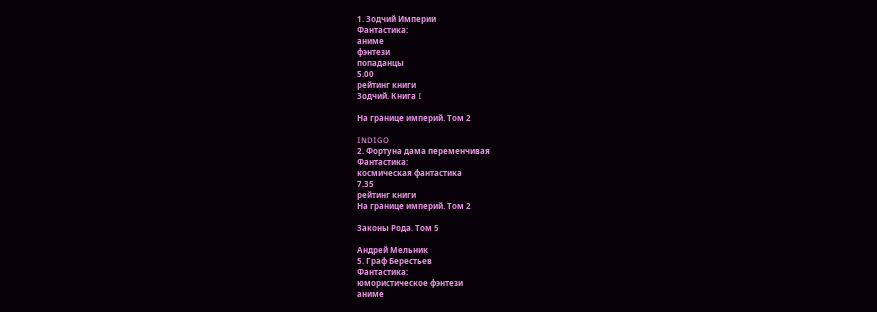1. Зодчий Империи
Фантастика:
аниме
фэнтези
попаданцы
5.00
рейтинг книги
Зодчий. Книга I

На границе империй. Том 2

INDIGO
2. Фортуна дама переменчивая
Фантастика:
космическая фантастика
7.35
рейтинг книги
На границе империй. Том 2

Законы Рода. Том 5

Андрей Мельник
5. Граф Берестьев
Фантастика:
юмористическое фэнтези
аниме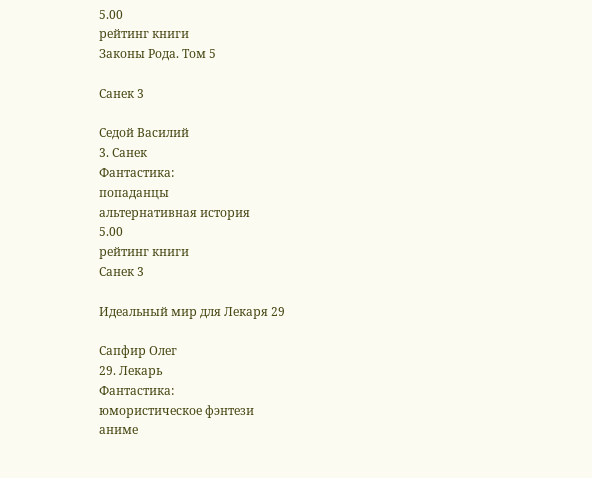5.00
рейтинг книги
Законы Рода. Том 5

Санек 3

Седой Василий
3. Санек
Фантастика:
попаданцы
альтернативная история
5.00
рейтинг книги
Санек 3

Идеальный мир для Лекаря 29

Сапфир Олег
29. Лекарь
Фантастика:
юмористическое фэнтези
аниме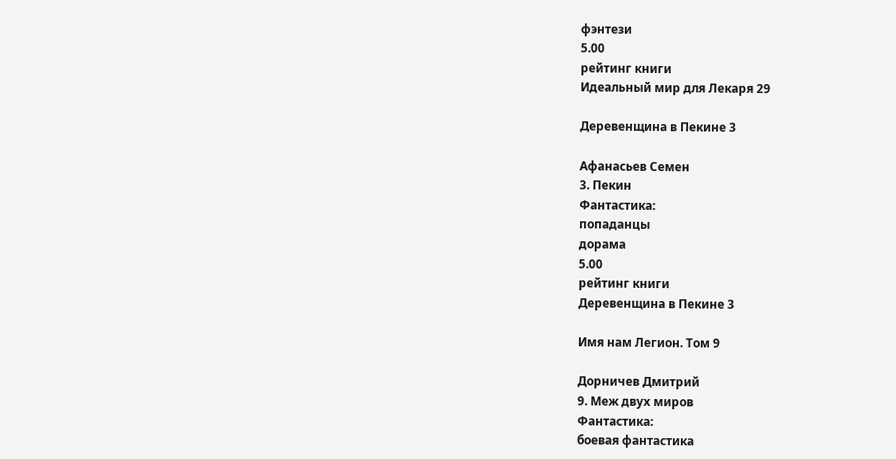фэнтези
5.00
рейтинг книги
Идеальный мир для Лекаря 29

Деревенщина в Пекине 3

Афанасьев Семен
3. Пекин
Фантастика:
попаданцы
дорама
5.00
рейтинг книги
Деревенщина в Пекине 3

Имя нам Легион. Том 9

Дорничев Дмитрий
9. Меж двух миров
Фантастика:
боевая фантастика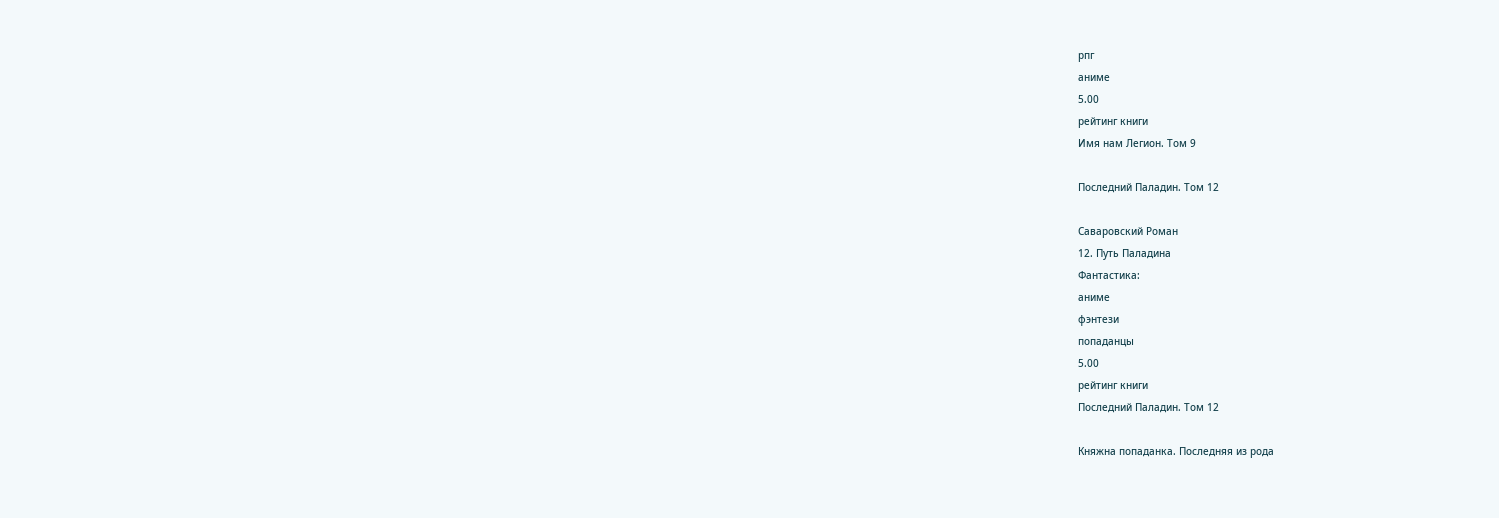рпг
аниме
5.00
рейтинг книги
Имя нам Легион. Том 9

Последний Паладин. Том 12

Саваровский Роман
12. Путь Паладина
Фантастика:
аниме
фэнтези
попаданцы
5.00
рейтинг книги
Последний Паладин. Том 12

Княжна попаданка. Последняя из рода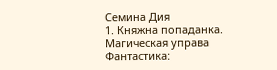Семина Дия
1. Княжна попаданка. Магическая управа
Фантастика: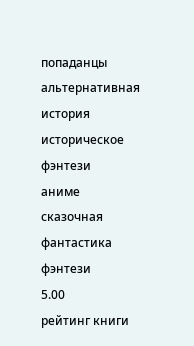попаданцы
альтернативная история
историческое фэнтези
аниме
сказочная фантастика
фэнтези
5.00
рейтинг книги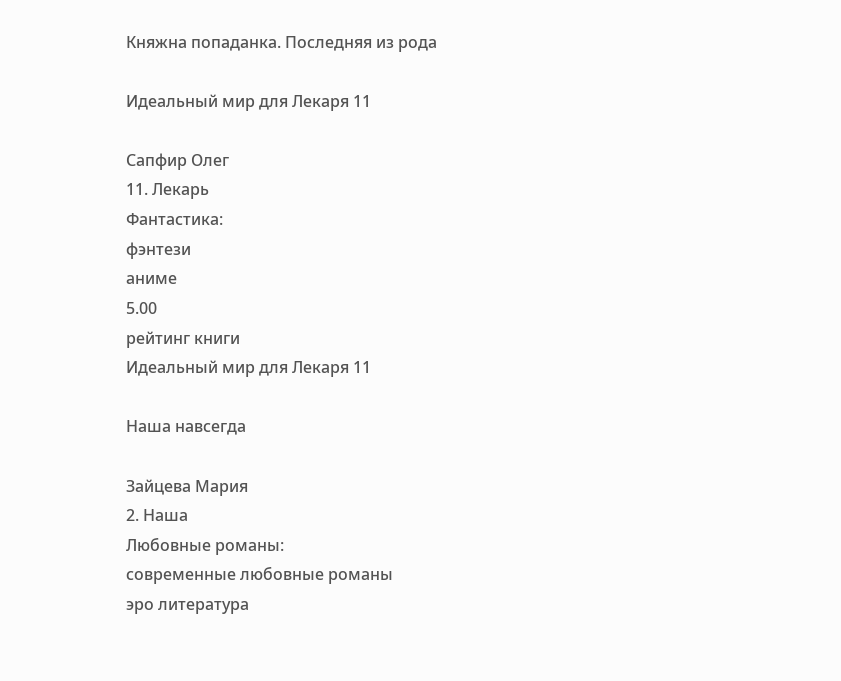Княжна попаданка. Последняя из рода

Идеальный мир для Лекаря 11

Сапфир Олег
11. Лекарь
Фантастика:
фэнтези
аниме
5.00
рейтинг книги
Идеальный мир для Лекаря 11

Наша навсегда

Зайцева Мария
2. Наша
Любовные романы:
современные любовные романы
эро литература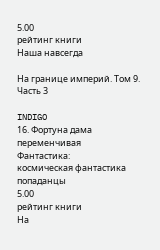5.00
рейтинг книги
Наша навсегда

На границе империй. Том 9. Часть 3

INDIGO
16. Фортуна дама переменчивая
Фантастика:
космическая фантастика
попаданцы
5.00
рейтинг книги
На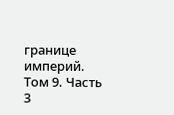границе империй. Том 9. Часть 3